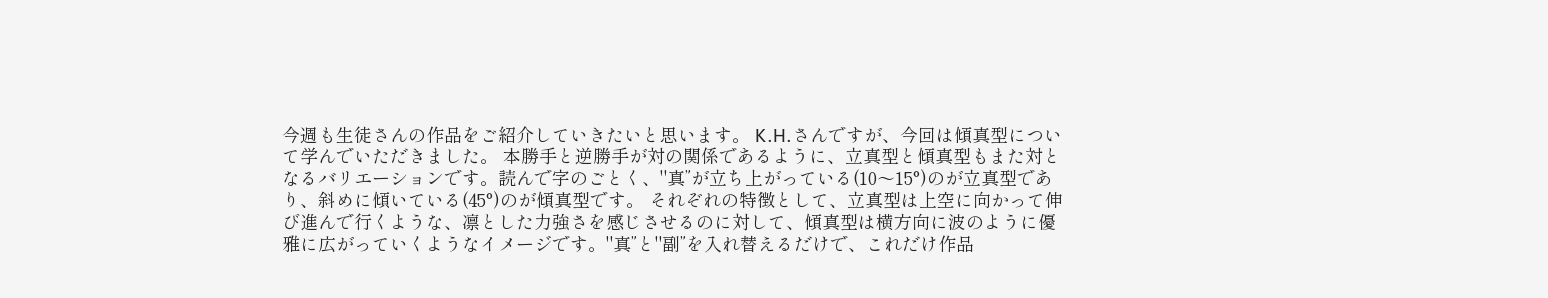今週も生徒さんの作品をご紹介していきたいと思います。 K.H.さんですが、今回は傾真型について学んでいただきました。 本勝手と逆勝手が対の関係であるように、立真型と傾真型もまた対となるバリエーションです。読んで字のごとく、"真”が立ち上がっている(10〜15°)のが立真型であり、斜めに傾いている(45°)のが傾真型です。 それぞれの特徴として、立真型は上空に向かって伸び進んで行くような、凛とした力強さを感じさせるのに対して、傾真型は横方向に波のように優雅に広がっていくようなイメージです。"真”と"副”を入れ替えるだけで、これだけ作品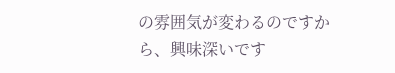の雰囲気が変わるのですから、興味深いです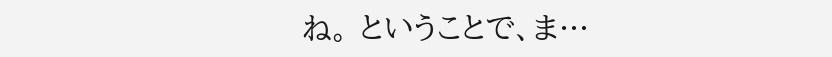ね。 ということで、ま…